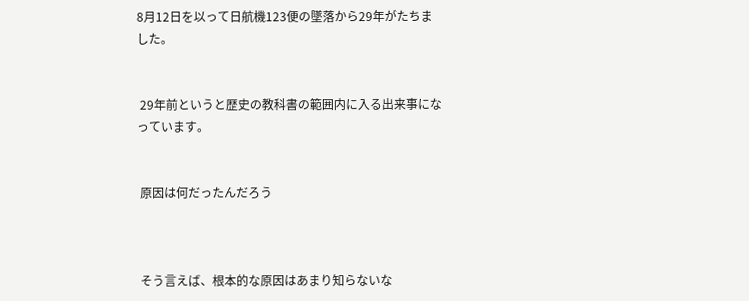8月12日を以って日航機123便の墜落から29年がたちました。


 29年前というと歴史の教科書の範囲内に入る出来事になっています。


 原因は何だったんだろう



 そう言えば、根本的な原因はあまり知らないな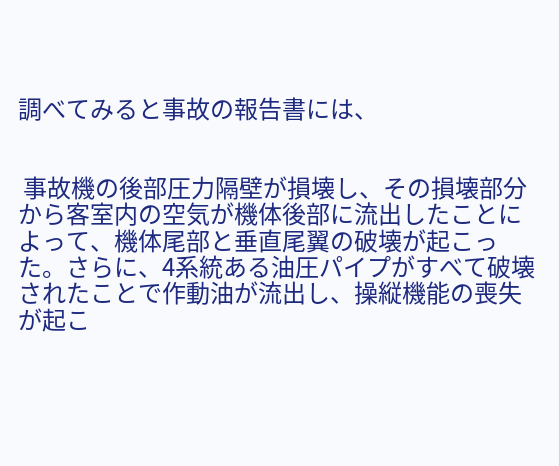調べてみると事故の報告書には、


 事故機の後部圧力隔壁が損壊し、その損壊部分から客室内の空気が機体後部に流出したことによって、機体尾部と垂直尾翼の破壊が起こった。さらに、4系統ある油圧パイプがすべて破壊されたことで作動油が流出し、操縦機能の喪失が起こ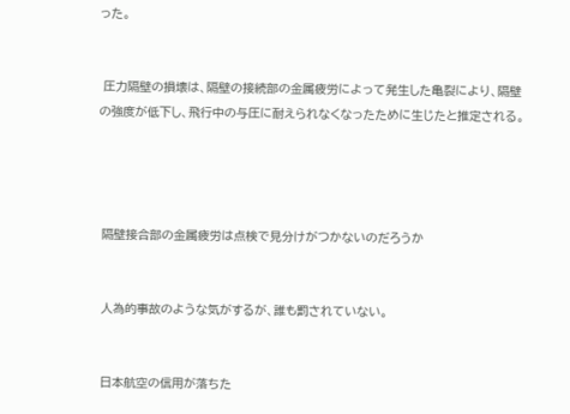った。


 圧力隔壁の損壊は、隔壁の接続部の金属疲労によって発生した亀裂により、隔壁の強度が低下し、飛行中の与圧に耐えられなくなったために生じたと推定される。




 隔壁接合部の金属疲労は点検で見分けがつかないのだろうか


 人為的事故のような気がするが、誰も罰されていない。


 日本航空の信用が落ちた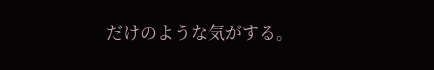だけのような気がする。